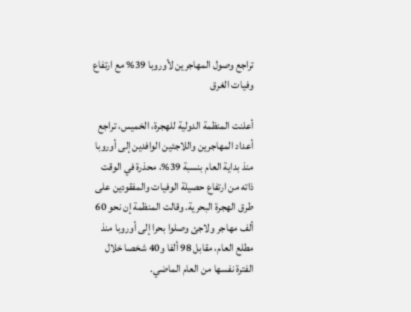تراجع وصول المهاجرين لأوروبا 39% مع ارتفاع وفيات الغرق

أعلنت المنظمة الدولية للهجرة، الخميس، تراجع أعداد المهاجرين واللاجئين الوافدين إلى أوروبا منذ بداية العام بنسبة 39%، محذرة في الوقت ذاته من ارتفاع حصيلة الوفيات والمفقودين على طرق الهجرة البحرية. وقالت المنظمة إن نحو 60 ألف مهاجر ولاجئ وصلوا بحرا إلى أوروبا منذ مطلع العام، مقابل 98 ألفا و40 شخصا خلال الفترة نفسها من العام الماضي.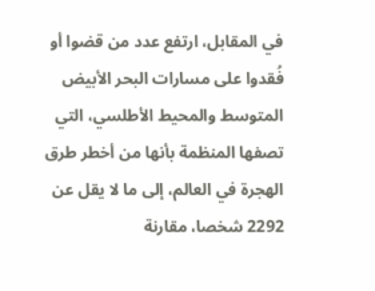في المقابل، ارتفع عدد من قضوا أو فُقدوا على مسارات البحر الأبيض المتوسط والمحيط الأطلسي، التي تصفها المنظمة بأنها من أخطر طرق الهجرة في العالم، إلى ما لا يقل عن 2292 شخصا، مقارنة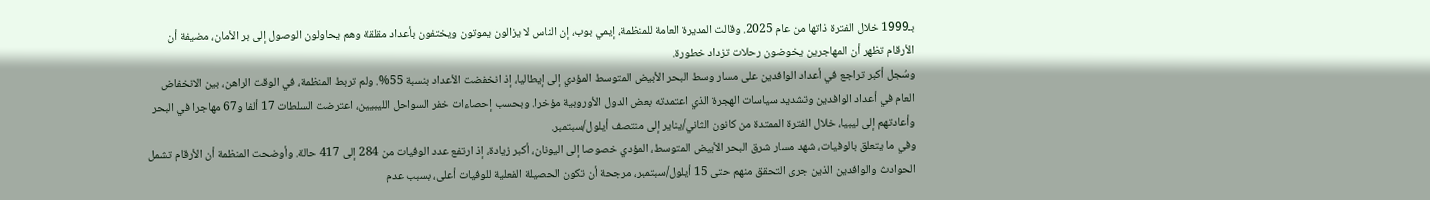بـ1999 خلال الفترة ذاتها من عام 2025. وقالت المديرة العامة للمنظمة، إيمي بوب، إن الناس لا يزالون يموتون ويختفون بأعداد مقلقة وهم يحاولون الوصول إلى بر الأمان، مضيفة أن الأرقام تظهر أن المهاجرين يخوضون رحلات تزداد خطورة.
وسُجل أكبر تراجع في أعداد الوافدين على مسار وسط البحر الأبيض المتوسط المؤدي إلى إيطاليا، إذ انخفضت الأعداد بنسبة 55%. ولم تربط المنظمة، في الوقت الراهن، بين الانخفاض العام في أعداد الوافدين وتشديد سياسات الهجرة الذي اعتمدته بعض الدول الأوروبية مؤخرا. وبحسب إحصاءات خفر السواحل الليبيين، اعترضت السلطات 17 ألفا و67 مهاجرا في البحر وأعادتهم إلى ليبيا، خلال الفترة الممتدة من كانون الثاني/يناير إلى منتصف أيلول/سبتمبر.
وفي ما يتعلق بالوفيات، شهد مسار شرق البحر الأبيض المتوسط، المؤدي خصوصا إلى اليونان، أكبر زيادة، إذ ارتفع عدد الوفيات من 284 إلى 417 حالة. وأوضحت المنظمة أن الأرقام تشمل الحوادث والوافدين الذين جرى التحقق منهم حتى 15 أيلول/سبتمبر، مرجحة أن تكون الحصيلة الفعلية للوفيات أعلى، بسبب عدم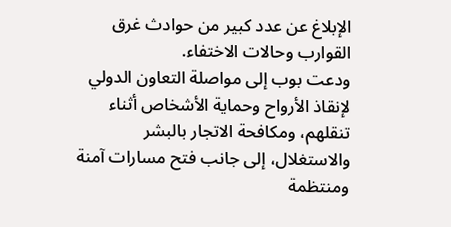الإبلاغ عن عدد كبير من حوادث غرق القوارب وحالات الاختفاء.
ودعت بوب إلى مواصلة التعاون الدولي لإنقاذ الأرواح وحماية الأشخاص أثناء تنقلهم، ومكافحة الاتجار بالبشر والاستغلال، إلى جانب فتح مسارات آمنة ومنتظمة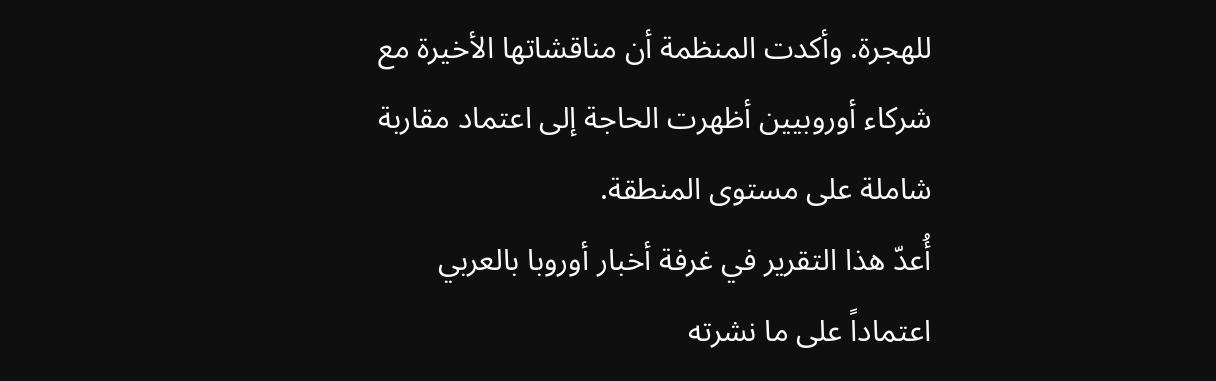للهجرة. وأكدت المنظمة أن مناقشاتها الأخيرة مع شركاء أوروبيين أظهرت الحاجة إلى اعتماد مقاربة شاملة على مستوى المنطقة.
أُعدّ هذا التقرير في غرفة أخبار أوروبا بالعربي اعتماداً على ما نشرته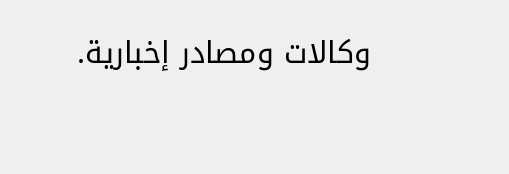وكالات ومصادر إخبارية.